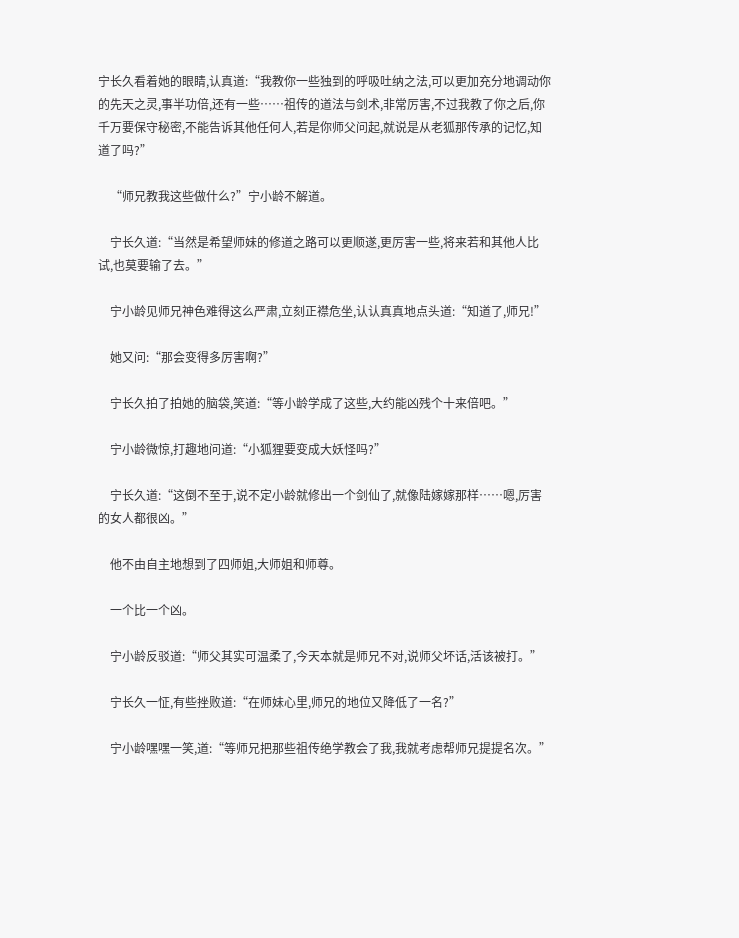宁长久看着她的眼睛,认真道:“我教你一些独到的呼吸吐纳之法,可以更加充分地调动你的先天之灵,事半功倍,还有一些……祖传的道法与剑术,非常厉害,不过我教了你之后,你千万要保守秘密,不能告诉其他任何人,若是你师父问起,就说是从老狐那传承的记忆,知道了吗?”

    “师兄教我这些做什么?”宁小龄不解道。

    宁长久道:“当然是希望师妹的修道之路可以更顺遂,更厉害一些,将来若和其他人比试,也莫要输了去。”

    宁小龄见师兄神色难得这么严肃,立刻正襟危坐,认认真真地点头道:“知道了,师兄!”

    她又问:“那会变得多厉害啊?”

    宁长久拍了拍她的脑袋,笑道:“等小龄学成了这些,大约能凶残个十来倍吧。”

    宁小龄微惊,打趣地问道:“小狐狸要变成大妖怪吗?”

    宁长久道:“这倒不至于,说不定小龄就修出一个剑仙了,就像陆嫁嫁那样……嗯,厉害的女人都很凶。”

    他不由自主地想到了四师姐,大师姐和师尊。

    一个比一个凶。

    宁小龄反驳道:“师父其实可温柔了,今天本就是师兄不对,说师父坏话,活该被打。”

    宁长久一怔,有些挫败道:“在师妹心里,师兄的地位又降低了一名?”

    宁小龄嘿嘿一笑,道:“等师兄把那些祖传绝学教会了我,我就考虑帮师兄提提名次。”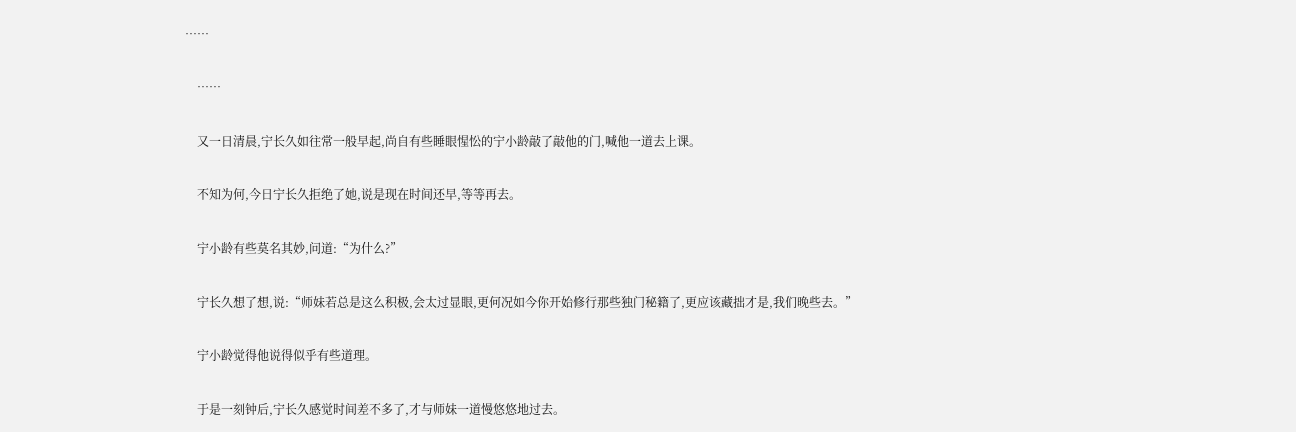……

    ……

    又一日清晨,宁长久如往常一般早起,尚自有些睡眼惺忪的宁小龄敲了敲他的门,喊他一道去上课。

    不知为何,今日宁长久拒绝了她,说是现在时间还早,等等再去。

    宁小龄有些莫名其妙,问道:“为什么?”

    宁长久想了想,说:“师妹若总是这么积极,会太过显眼,更何况如今你开始修行那些独门秘籍了,更应该藏拙才是,我们晚些去。”

    宁小龄觉得他说得似乎有些道理。

    于是一刻钟后,宁长久感觉时间差不多了,才与师妹一道慢悠悠地过去。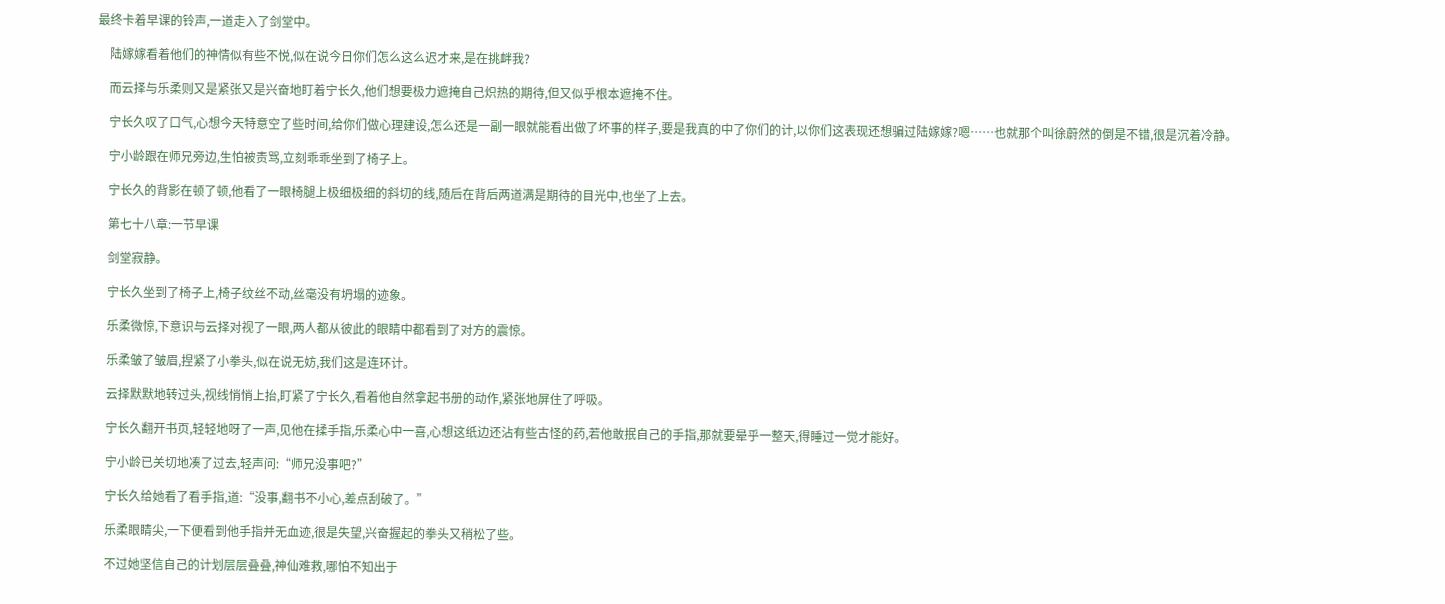最终卡着早课的铃声,一道走入了剑堂中。

    陆嫁嫁看着他们的神情似有些不悦,似在说今日你们怎么这么迟才来,是在挑衅我?

    而云择与乐柔则又是紧张又是兴奋地盯着宁长久,他们想要极力遮掩自己炽热的期待,但又似乎根本遮掩不住。

    宁长久叹了口气,心想今天特意空了些时间,给你们做心理建设,怎么还是一副一眼就能看出做了坏事的样子,要是我真的中了你们的计,以你们这表现还想骗过陆嫁嫁?嗯……也就那个叫徐蔚然的倒是不错,很是沉着冷静。

    宁小龄跟在师兄旁边,生怕被责骂,立刻乖乖坐到了椅子上。

    宁长久的背影在顿了顿,他看了一眼椅腿上极细极细的斜切的线,随后在背后两道满是期待的目光中,也坐了上去。

    第七十八章:一节早课

    剑堂寂静。

    宁长久坐到了椅子上,椅子纹丝不动,丝毫没有坍塌的迹象。

    乐柔微惊,下意识与云择对视了一眼,两人都从彼此的眼睛中都看到了对方的震惊。

    乐柔皱了皱眉,捏紧了小拳头,似在说无妨,我们这是连环计。

    云择默默地转过头,视线悄悄上抬,盯紧了宁长久,看着他自然拿起书册的动作,紧张地屏住了呼吸。

    宁长久翻开书页,轻轻地呀了一声,见他在揉手指,乐柔心中一喜,心想这纸边还沾有些古怪的药,若他敢抿自己的手指,那就要晕乎一整天,得睡过一觉才能好。

    宁小龄已关切地凑了过去,轻声问:“师兄没事吧?”

    宁长久给她看了看手指,道:“没事,翻书不小心,差点刮破了。”

    乐柔眼睛尖,一下便看到他手指并无血迹,很是失望,兴奋握起的拳头又稍松了些。

    不过她坚信自己的计划层层叠叠,神仙难救,哪怕不知出于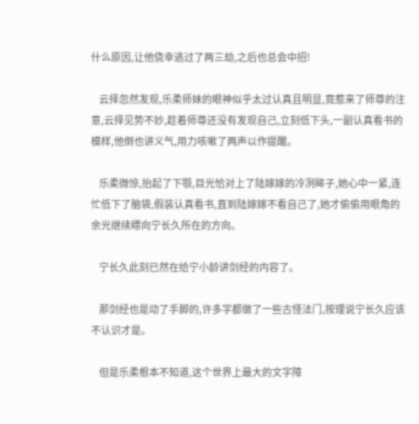什么原因,让他侥幸逃过了两三劫,之后也总会中招!

    云择忽然发现,乐柔师妹的眼神似乎太过认真且明显,竟惹来了师尊的注意,云择见势不妙,趁着师尊还没有发现自己,立刻低下头,一副认真看书的模样,他倒也讲义气,用力咳嗽了两声以作提醒。

    乐柔微惊,抬起了下颚,目光恰对上了陆嫁嫁的冷冽眸子,她心中一紧,连忙低下了脑袋,假装认真看书,直到陆嫁嫁不看自己了,她才偷偷用眼角的余光继续瞟向宁长久所在的方向。

    宁长久此刻已然在给宁小龄讲剑经的内容了。

    那剑经也是动了手脚的,许多字都做了一些古怪法门,按理说宁长久应该不认识才是。

    但是乐柔根本不知道,这个世界上最大的文字障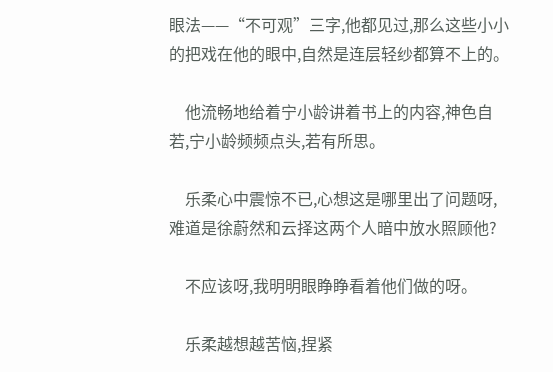眼法——“不可观”三字,他都见过,那么这些小小的把戏在他的眼中,自然是连层轻纱都算不上的。

    他流畅地给着宁小龄讲着书上的内容,神色自若,宁小龄频频点头,若有所思。

    乐柔心中震惊不已,心想这是哪里出了问题呀,难道是徐蔚然和云择这两个人暗中放水照顾他?

    不应该呀,我明明眼睁睁看着他们做的呀。

    乐柔越想越苦恼,捏紧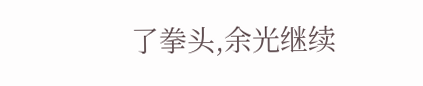了拳头,余光继续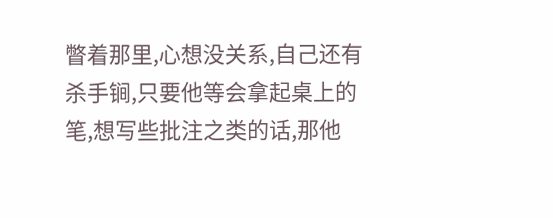瞥着那里,心想没关系,自己还有杀手锏,只要他等会拿起桌上的笔,想写些批注之类的话,那他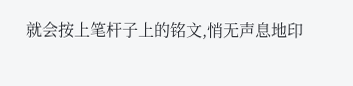就会按上笔杆子上的铭文,悄无声息地印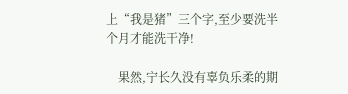上“我是猪”三个字,至少要洗半个月才能洗干净!

    果然,宁长久没有辜负乐柔的期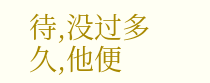待,没过多久,他便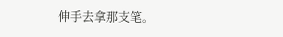伸手去拿那支笔。